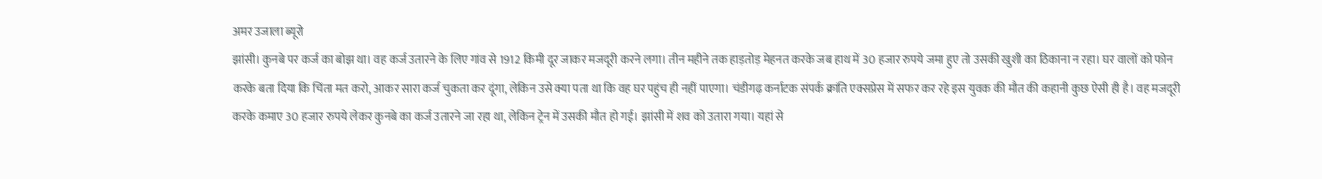अमर उजाला ब्यूरो
झांसी। कुनबे पर कर्ज का बोझ था। वह कर्ज उतारने के लिए गांव से 1912 किमी दूर जाकर मजदूरी करने लगा। तीन महीने तक हाड़तोड़ मेहनत करके जब हाथ में 30 हजार रुपये जमा हुए तो उसकी खुशी का ठिकाना न रहा। घर वालों को फोन करके बता दिया कि चिंता मत करो, आकर सारा कर्ज चुकता कर दूंगा, लेकिन उसे क्या पता था कि वह घर पहुंच ही नहीं पाएगा। चंडीगढ़ कर्नाटक संपर्क क्रांति एक्सप्रेस में सफर कर रहे इस युवक की मौत की कहानी कुछ ऐसी ही है। वह मजदूरी करके कमाए 30 हजार रुपये लेकर कुनबे का कर्ज उतारने जा रहा था, लेकिन ट्रेन में उसकी मौत हो गई। झांसी में शव को उतारा गया। यहां से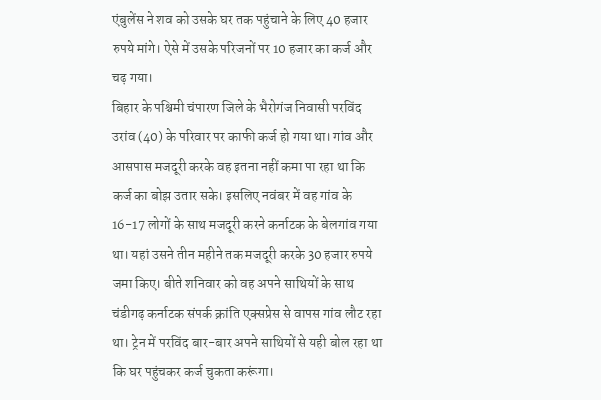एंबुलेंस ने शव को उसके घर तक पहुंचाने के लिए 40 हजार रुपये मांगे। ऐसे में उसके परिजनों पर 10 हजार का कर्ज और चढ़ गया।
बिहार के पश्चिमी चंपारण जिले के भैरोगंज निवासी परविंद उरांव (40) के परिवार पर काफी कर्ज हो गया था। गांव और आसपास मजदूरी करके वह इतना नहीं कमा पा रहा था कि कर्ज का बोझ उतार सके। इसलिए नवंबर में वह गांव के 16-17 लोगों के साथ मजदूरी करने कर्नाटक के बेलगांव गया था। यहां उसने तीन महीने तक मजदूरी करके 30 हजार रुपये जमा किए। बीते शनिवार को वह अपने साथियों के साथ चंडीगढ़ कर्नाटक संपर्क क्रांति एक्सप्रेस से वापस गांव लौट रहा था। ट्रेन में परविंद बार-बार अपने साथियों से यही बोल रहा था कि घर पहुंचकर कर्ज चुकता करूंगा।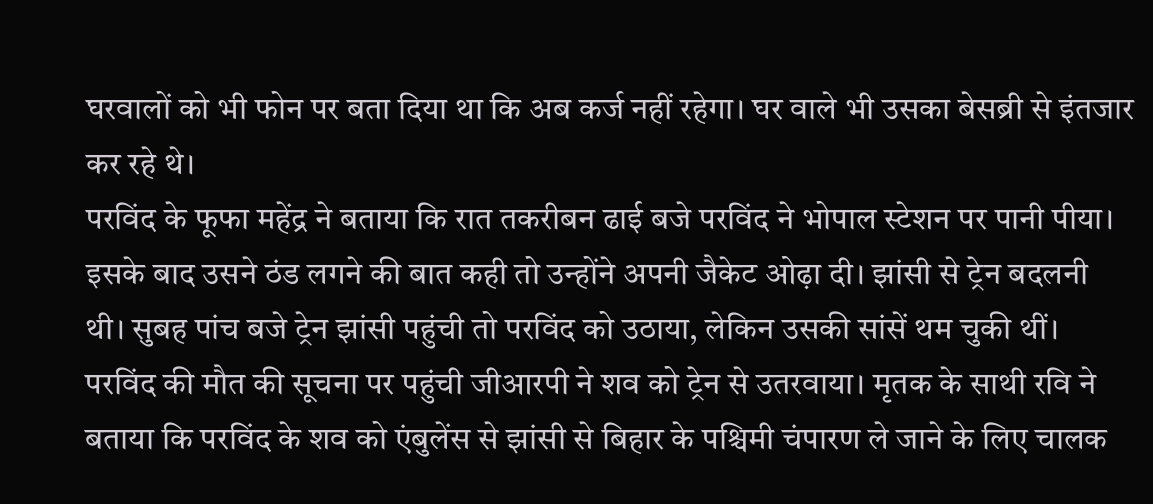घरवालों को भी फोन पर बता दिया था कि अब कर्ज नहीं रहेगा। घर वाले भी उसका बेसब्री से इंतजार कर रहे थे।
परविंद के फूफा महेंद्र ने बताया कि रात तकरीबन ढाई बजे परविंद ने भोपाल स्टेशन पर पानी पीया। इसके बाद उसने ठंड लगने की बात कही तो उन्होंने अपनी जैकेट ओढ़ा दी। झांसी से ट्रेन बदलनी थी। सुबह पांच बजे ट्रेन झांसी पहुंची तो परविंद को उठाया, लेकिन उसकी सांसें थम चुकी थीं। परविंद की मौत की सूचना पर पहुंची जीआरपी ने शव को ट्रेन से उतरवाया। मृतक के साथी रवि ने बताया कि परविंद के शव को एंबुलेंस से झांसी से बिहार के पश्चिमी चंपारण ले जाने के लिए चालक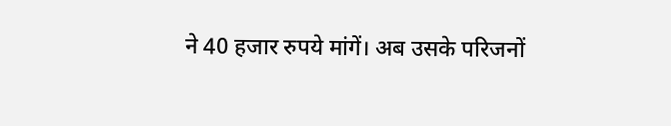ने 40 हजार रुपये मांगें। अब उसके परिजनों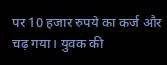पर 10 हजार रुपये का कर्ज और चढ़ गया। युवक की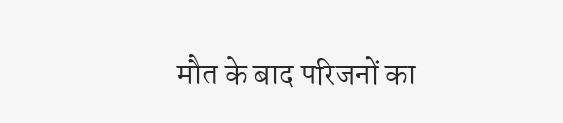मौत के बाद परिजनों का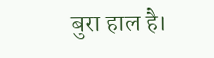बुरा हाल है।